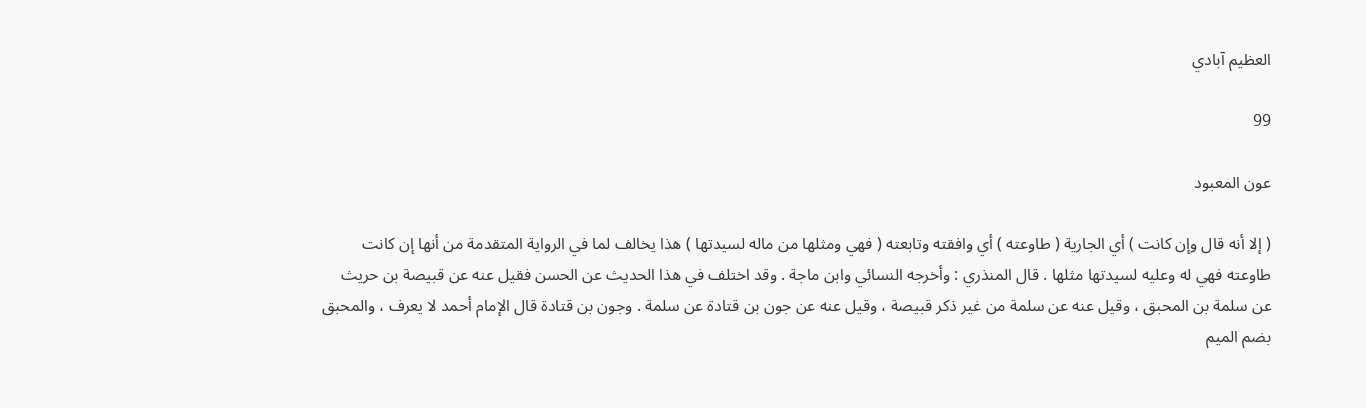العظيم آبادي

99

عون المعبود

( إلا أنه قال وإن كانت ) أي الجارية ( طاوعته ) أي وافقته وتابعته ( فهي ومثلها من ماله لسيدتها ) هذا يخالف لما في الرواية المتقدمة من أنها إن كانت طاوعته فهي له وعليه لسيدتها مثلها . قال المنذري : وأخرجه النسائي وابن ماجة . وقد اختلف في هذا الحديث عن الحسن فقيل عنه عن قبيصة بن حريث عن سلمة بن المحبق ، وقيل عنه عن سلمة من غير ذكر قبيصة ، وقيل عنه عن جون بن قتادة عن سلمة . وجون بن قتادة قال الإمام أحمد لا يعرف ، والمحبق بضم الميم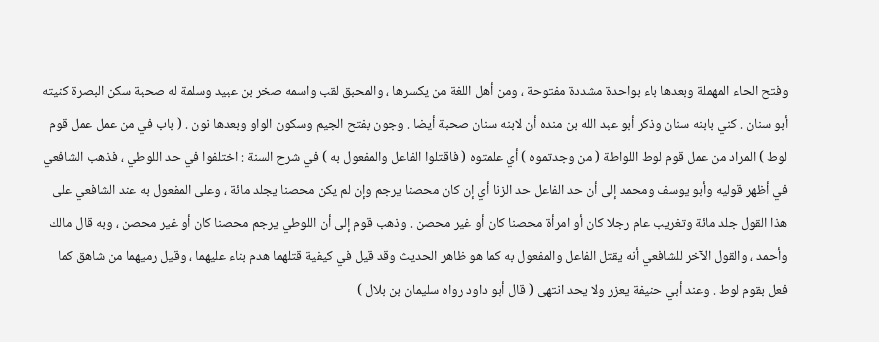وفتح الحاء المهملة وبعدها باء بواحدة مشددة مفتوحة ، ومن أهل اللغة من يكسرها ، والمحبق لقب واسمه صخر بن عبيد وسلمة له صحبة سكن البصرة كنيته أبو سنان . كني بابنه سنان وذكر أبو عبد الله بن منده أن لابنه سنان صحبة أيضا . وجون بفتح الجيم وسكون الواو وبعدها نون . ( باب في من عمل عمل قوم لوط ) المراد من عمل قوم لوط اللواطة ( من وجدتموه ) أي علمتوه ( فاقتلوا الفاعل والمفعول به ) في شرح السنة : اختلفوا في حد اللوطي ، فذهب الشافعي في أظهر قوليه وأبو يوسف ومحمد إلى أن حد الفاعل حد الزنا أي إن كان محصنا يرجم وإن لم يكن محصنا يجلد مائة ، وعلى المفعول به عند الشافعي على هذا القول جلد مائة وتغريب عام رجلا كان أو امرأة محصنا كان أو غير محصن . وذهب قوم إلى أن اللوطي يرجم محصنا كان أو غير محصن ، وبه قال مالك وأحمد ، والقول الآخر للشافعي أنه يقتل الفاعل والمفعول به كما هو ظاهر الحديث وقد قيل في كيفية قتلهما هدم بناء عليهما ، وقيل رميهما من شاهق كما فعل بقوم لوط . وعند أبي حنيفة يعزر ولا يحد انتهى ( قال أبو داود رواه سليمان بن بلال )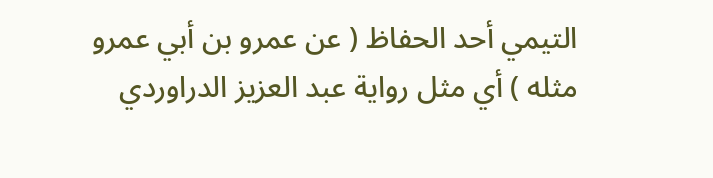التيمي أحد الحفاظ ( عن عمرو بن أبي عمرو مثله ) أي مثل رواية عبد العزيز الدراوردي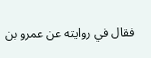فقال في روايته عن عمرو بن